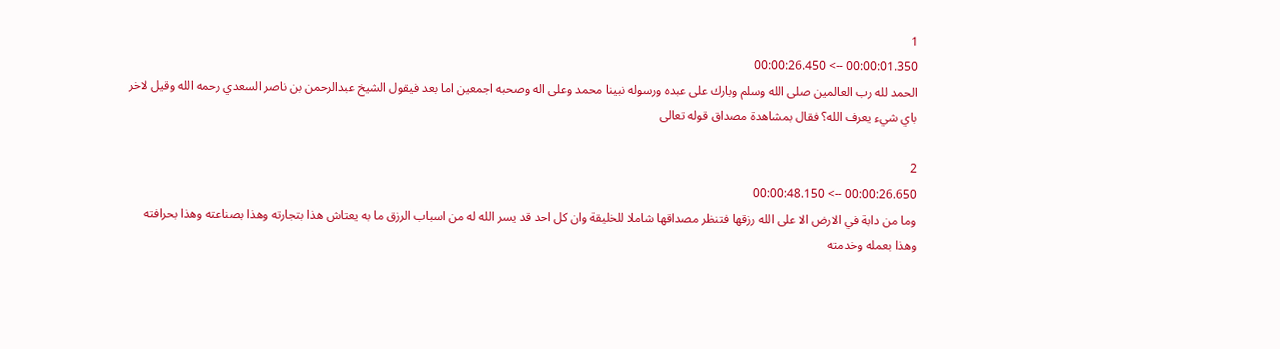1
00:00:01.350 --> 00:00:26.450
الحمد لله رب العالمين صلى الله وسلم وبارك على عبده ورسوله نبينا محمد وعلى اله وصحبه اجمعين اما بعد فيقول الشيخ عبدالرحمن بن ناصر السعدي رحمه الله وقيل لاخر باي شيء يعرف الله؟ فقال بمشاهدة مصداق قوله تعالى

2
00:00:26.650 --> 00:00:48.150
وما من دابة في الارض الا على الله رزقها فتنظر مصداقها شاملا للخليقة وان كل احد قد يسر الله له من اسباب الرزق ما به يعتاش هذا بتجارته وهذا بصناعته وهذا بحرافته وهذا بعمله وخدمته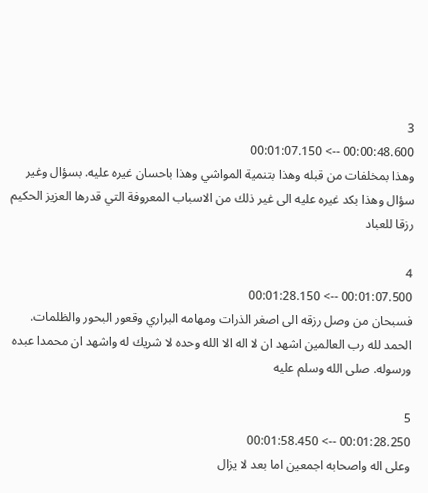3
00:00:48.600 --> 00:01:07.150
وهذا بمخلفات من قبله وهذا بتنمية المواشي وهذا باحسان غيره عليه. بسؤال وغير سؤال وهذا بكد غيره عليه الى غير ذلك من الاسباب المعروفة التي قدرها العزيز الحكيم رزقا للعباد

4
00:01:07.500 --> 00:01:28.150
فسبحان من وصل رزقه الى اصغر الذرات ومهامه البراري وقعور البحور والظلمات. الحمد لله رب العالمين اشهد ان لا اله الا الله وحده لا شريك له واشهد ان محمدا عبده ورسوله. صلى الله وسلم عليه

5
00:01:28.250 --> 00:01:58.450
وعلى اله واصحابه اجمعين اما بعد لا يزال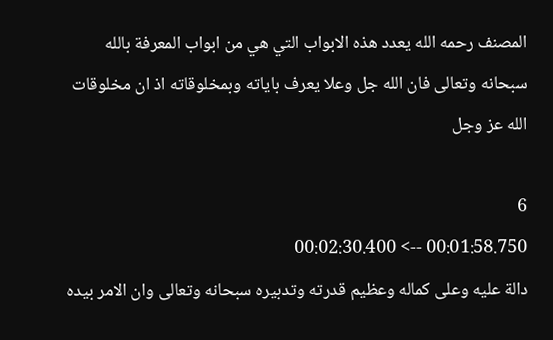المصنف رحمه الله يعدد هذه الابواب التي هي من ابواب المعرفة بالله سبحانه وتعالى فان الله جل وعلا يعرف باياته وبمخلوقاته اذ ان مخلوقات الله عز وجل

6
00:01:58.750 --> 00:02:30.400
دالة عليه وعلى كماله وعظيم قدرته وتدبيره سبحانه وتعالى وان الامر بيده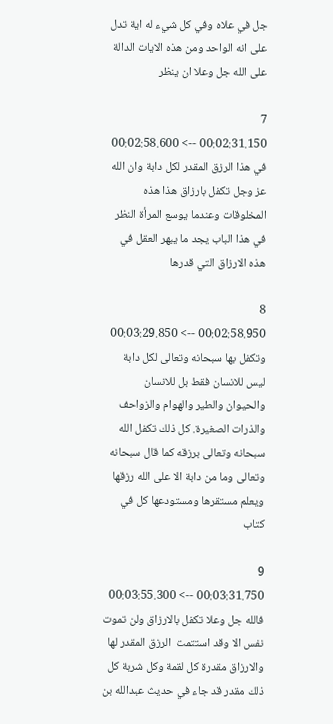جل في علاه وفي كل شيء له اية تدل على انه الواحد ومن هذه الايات الدالة على الله جل وعلا ان ينظر

7
00:02:31.150 --> 00:02:58.600
في هذا الرزق المقدر لكل دابة وان الله عز وجل تكفل بارزاق هذا هذه المخلوقات وعندما يوسع المرأة النظر في هذا الباب يجد ما يبهر العقل في هذه الارزاق التي قدرها

8
00:02:58.950 --> 00:03:29.850
وتكفل بها سبحانه وتعالى لكل دابة ليس للانسان فقط بل للانسان والحيوان والطير والهوام والزواحف والذرات الصغيرة. كل ذلك تكفل الله سبحانه وتعالى برزقه كما قال سبحانه وتعالى وما من دابة الا على الله رزقها ويعلم مستقرها ومستودعها كل في كتاب

9
00:03:31.750 --> 00:03:55.300
فالله جل وعلا تكفل بالارزاق ولن تموت نفس الا وقد استتمت  الرزق المقدر لها والارزاق مقدرة كل لقمة وكل شربة كل ذلك مقدر قد جاء في حديث عبدالله بن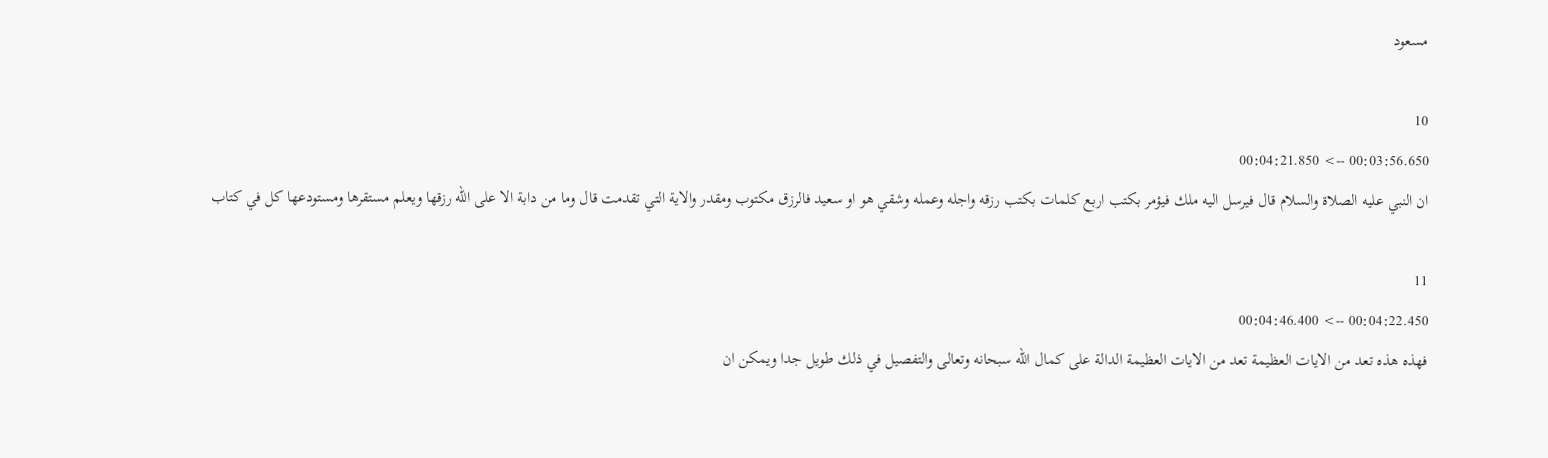مسعود

10
00:03:56.650 --> 00:04:21.850
ان النبي عليه الصلاة والسلام قال فيرسل اليه ملك فيؤمر بكتب اربع كلمات بكتب رزقه واجله وعمله وشقي هو او سعيد فالرزق مكتوب ومقدر والاية التي تقدمت قال وما من دابة الا على الله رزقها ويعلم مستقرها ومستودعها كل في كتاب

11
00:04:22.450 --> 00:04:46.400
فهذه هذه تعد من الايات العظيمة تعد من الايات العظيمة الدالة على كمال الله سبحانه وتعالى والتفصيل في ذلك طويل جدا ويمكن ان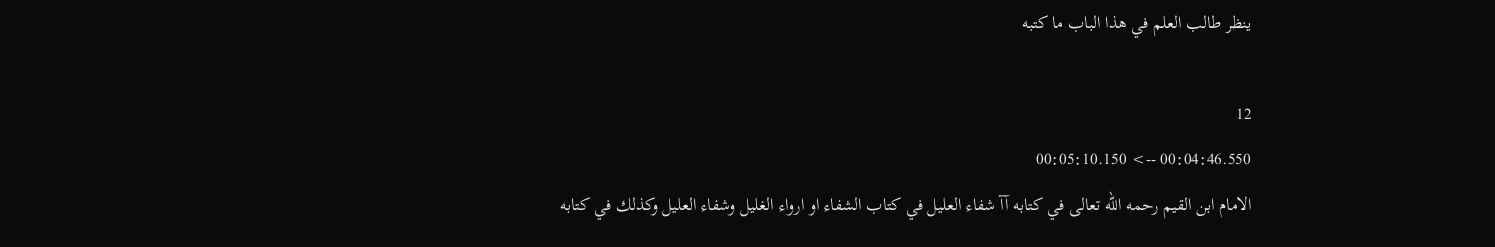ينظر طالب العلم في هذا الباب ما كتبه

12
00:04:46.550 --> 00:05:10.150
الامام ابن القيم رحمه الله تعالى في كتابه آآ شفاء العليل في كتاب الشفاء او ارواء الغليل وشفاء العليل وكذلك في كتابه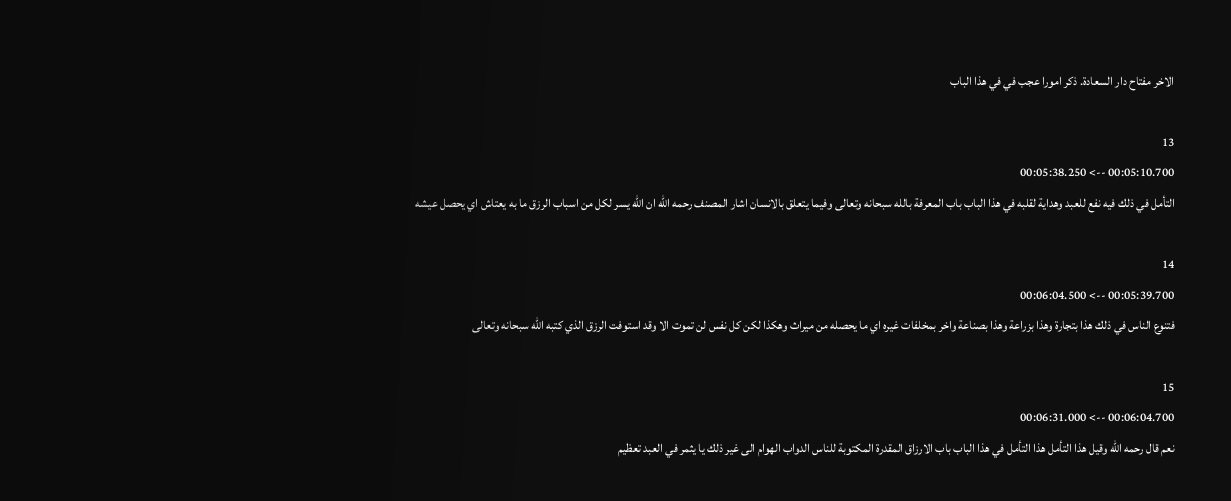الاخر مفتاح دار السعادة. ذكر امورا عجب في في هذا الباب

13
00:05:10.700 --> 00:05:38.250
التأمل في ذلك فيه نفع للعبد وهداية لقلبه في هذا الباب باب المعرفة بالله سبحانه وتعالى وفيما يتعلق بالانسان اشار المصنف رحمه الله ان الله يسر لكل من اسباب الرزق ما به يعتاش اي يحصل عيشه

14
00:05:39.700 --> 00:06:04.500
فتنوع الناس في ذلك هذا بتجارة وهذا بزراعة وهذا بصناعة واخر بمخلفات غيره اي ما يحصله من ميراث وهكذا لكن كل نفس لن تموت الا وقد استوفت الرزق الذي كتبه الله سبحانه وتعالى

15
00:06:04.700 --> 00:06:31.000
نعم قال رحمه الله وقيل هذا التأمل هذا التأمل في هذا الباب باب الارزاق المقدرة المكتوبة للناس الدواب الهوام الى غير ذلك يا يثمر في العبد تعظيم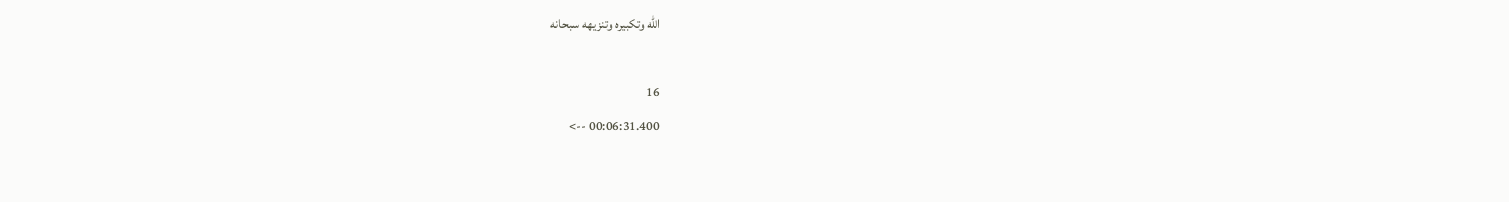الله وتكبيره وتنزيهه سبحانه

16
00:06:31.400 -->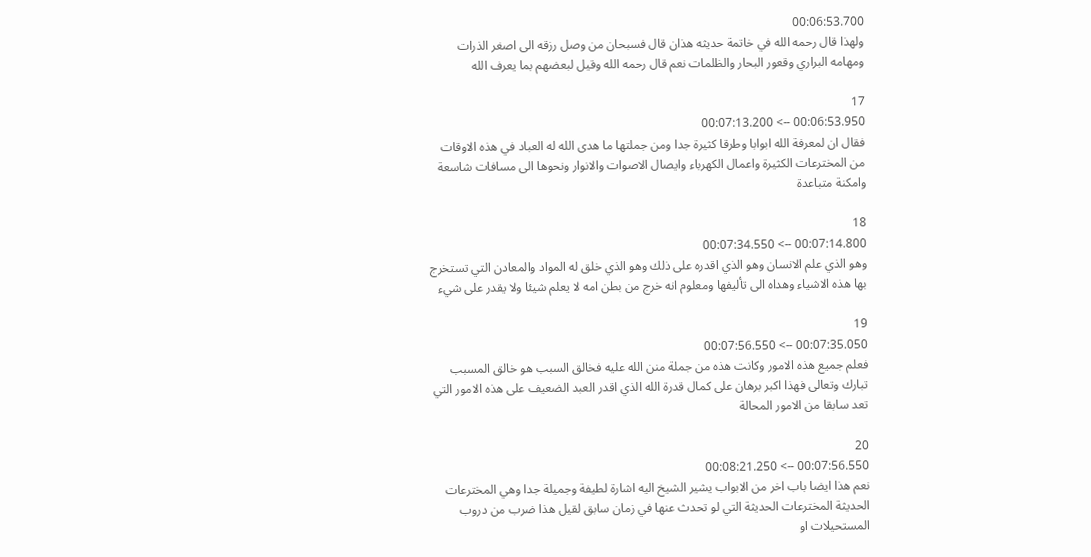00:06:53.700
ولهذا قال رحمه الله في خاتمة حديثه هذان قال فسبحان من وصل رزقه الى اصغر الذرات ومهامه البراري وقعور البحار والظلمات نعم قال رحمه الله وقيل لبعضهم بما يعرف الله

17
00:06:53.950 --> 00:07:13.200
فقال ان لمعرفة الله ابوابا وطرقا كثيرة جدا ومن جملتها ما هدى الله له العباد في هذه الاوقات من المخترعات الكثيرة واعمال الكهرباء وايصال الاصوات والانوار ونحوها الى مسافات شاسعة وامكنة متباعدة

18
00:07:14.800 --> 00:07:34.550
وهو الذي علم الانسان وهو الذي اقدره على ذلك وهو الذي خلق له المواد والمعادن التي تستخرج بها هذه الاشياء وهداه الى تأليفها ومعلوم انه خرج من بطن امه لا يعلم شيئا ولا يقدر على شيء

19
00:07:35.050 --> 00:07:56.550
فعلم جميع هذه الامور وكانت هذه من جملة منن الله عليه فخالق السبب هو خالق المسبب تبارك وتعالى فهذا اكبر برهان على كمال قدرة الله الذي اقدر العبد الضعيف على هذه الامور التي تعد سابقا من الامور المحالة

20
00:07:56.550 --> 00:08:21.250
نعم هذا ايضا باب اخر من الابواب يشير الشيخ اليه اشارة لطيفة وجميلة جدا وهي المخترعات الحديثة المخترعات الحديثة التي لو تحدث عنها في زمان سابق لقيل هذا ضرب من دروب المستحيلات او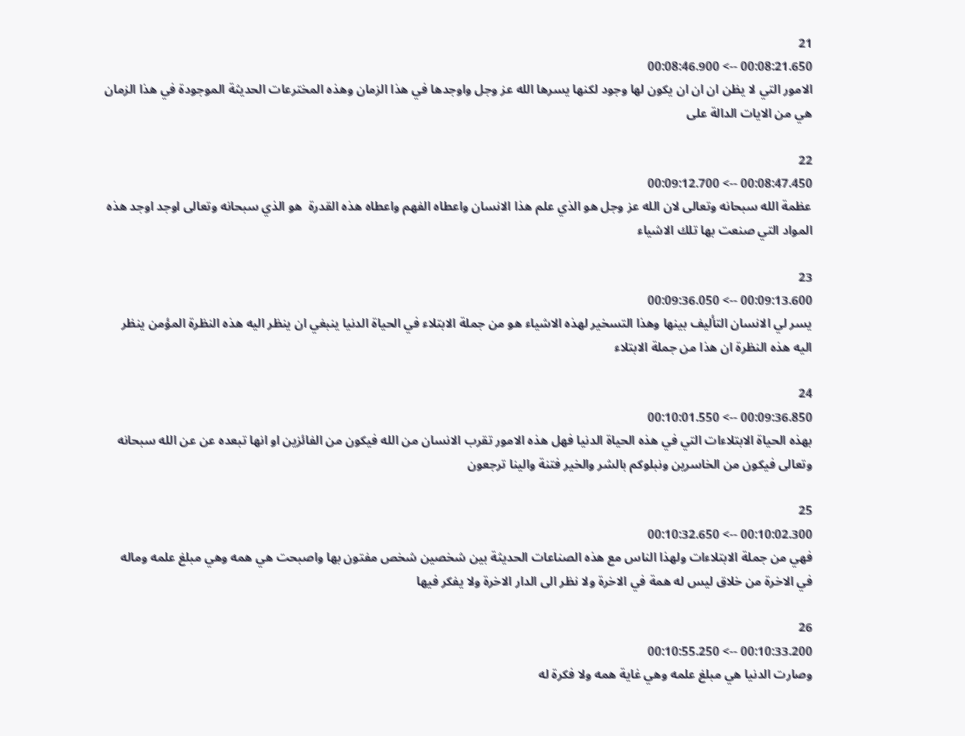21
00:08:21.650 --> 00:08:46.900
الامور التي لا يظن ان ان ان يكون لها وجود لكنها يسرها الله عز وجل واوجدها في هذا الزمان وهذه المخترعات الحديثة الموجودة في هذا الزمان هي من الايات الدالة على

22
00:08:47.450 --> 00:09:12.700
عظمة الله سبحانه وتعالى لان الله عز وجل هو الذي علم هذا الانسان واعطاه الفهم واعطاه هذه القدرة  هو الذي سبحانه وتعالى اوجد اوجد هذه المواد التي صنعت بها تلك الاشياء

23
00:09:13.600 --> 00:09:36.050
يسر لي الانسان التأليف بينها وهذا التسخير لهذه الاشياء هو من جملة الابتلاء في الحياة الدنيا ينبغي ان ينظر اليه هذه النظرة المؤمن ينظر اليه هذه النظرة ان هذا من جملة الابتلاء

24
00:09:36.850 --> 00:10:01.550
بهذه الحياة الابتلاءات التي في هذه الحياة الدنيا فهل هذه الامور تقرب الانسان من الله فيكون من الفائزين او انها تبعده عن عن الله سبحانه وتعالى فيكون من الخاسرين ونبلوكم بالشر والخير فتنة والينا ترجعون

25
00:10:02.300 --> 00:10:32.650
فهي من جملة الابتلاءات ولهذا الناس مع هذه الصناعات الحديثة بين شخصين شخص مفتون بها واصبحت هي همه وهي مبلغ علمه وماله في الاخرة من خلاق ليس له همة في الاخرة ولا نظر الى الدار الاخرة ولا يفكر فيها

26
00:10:33.200 --> 00:10:55.250
وصارت الدنيا هي مبلغ علمه وهي غاية همه ولا فكرة له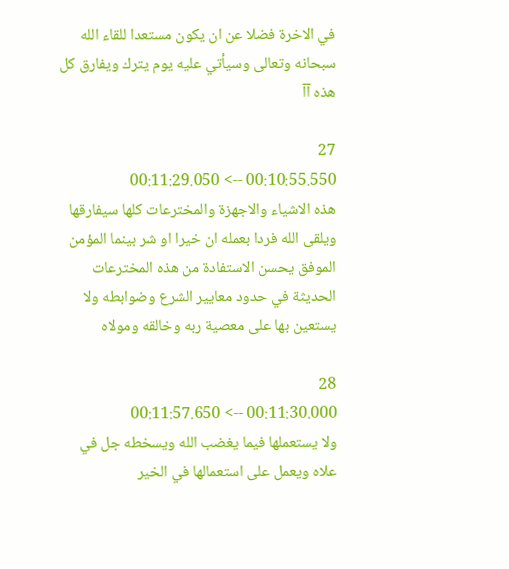في الاخرة فضلا عن ان يكون مستعدا للقاء الله سبحانه وتعالى وسيأتي عليه يوم يترك ويفارق كل هذه آآ

27
00:10:55.550 --> 00:11:29.050
هذه الاشياء والاجهزة والمخترعات كلها سيفارقها ويلقى الله فردا بعمله ان خيرا او شر بينما المؤمن الموفق يحسن الاستفادة من هذه المخترعات الحديثة في حدود معايير الشرع وضوابطه ولا يستعين بها على معصية ربه وخالقه ومولاه

28
00:11:30.000 --> 00:11:57.650
ولا يستعملها فيما يغضب الله ويسخطه جل في علاه ويعمل على استعمالها في الخير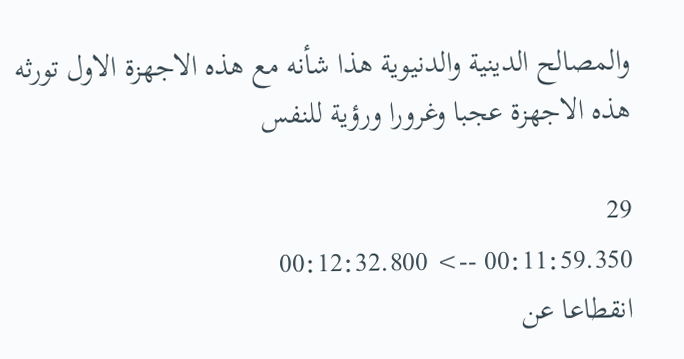والمصالح الدينية والدنيوية هذا شأنه مع هذه الاجهزة الاول تورثه هذه الاجهزة عجبا وغرورا ورؤية للنفس

29
00:11:59.350 --> 00:12:32.800
انقطاعا عن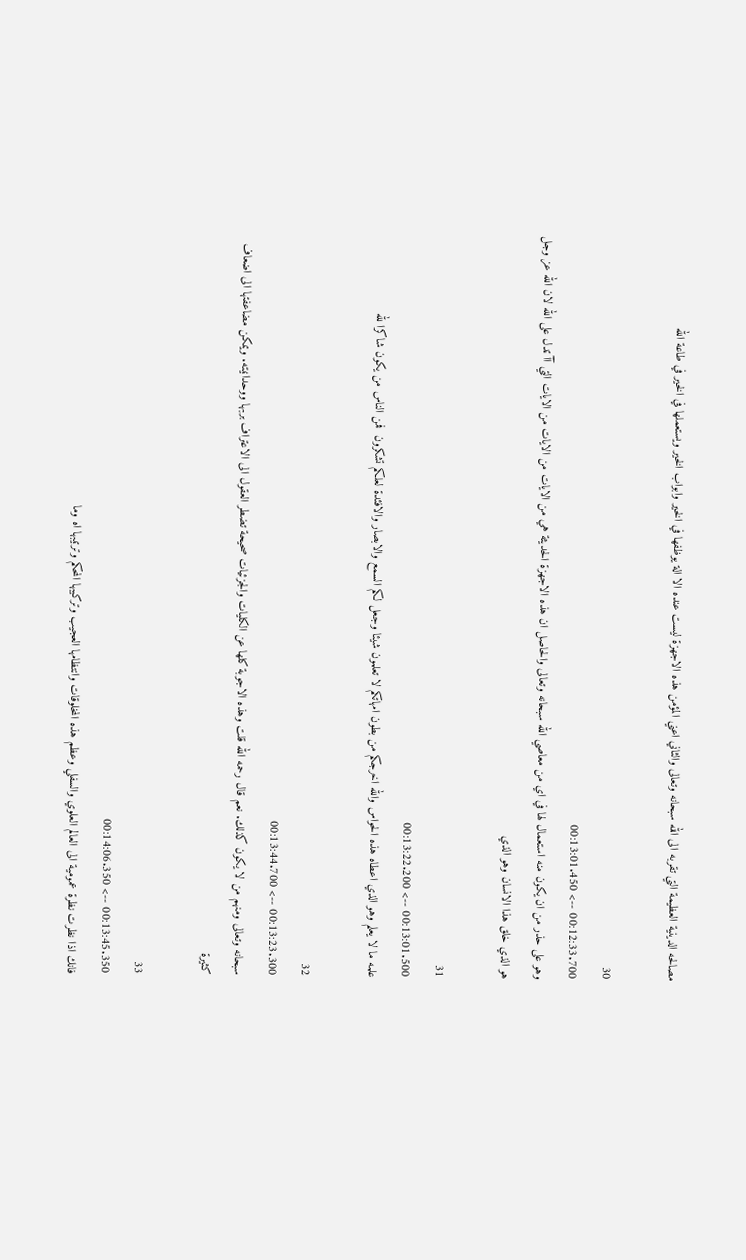مصالحه الدينية العظيمة التي تقربه الى الله سبحانه وتعالى والثاني اعني المؤمن هذه الاجهزة ليست عنده الا الة يوظفها في الخير وابواب الخير ويستعملها في الخير في طاعة الله

30
00:12:33.700 --> 00:13:01.450
وهو على حذر من ان يكون منه استعمال لها في اي من معاصي الله سبحانه وتعالى والحاصل ان هذه الاجهزة الحديثة هي من الايات من الايات من الايات التي آآ تدل على الله لان الله عز وجل هو الذي خلق هذا الانسان وهو الذي

31
00:13:01.500 --> 00:13:22.200
علمه ما لا يعلم وهو الذي اعطاه هذه الحواس والله اخرجكم من بطون امهاتكم لا تعلمون شيئا وجعل لكم السمع والابصار والافئدة لعلكم تشكرون  فمن الناس من يكون شاكرا لله

32
00:13:23.300 --> 00:13:44.700
سبحانه وتعالى ومنهم من لا يكون كذلك. نعم قال رحمه الله قلت وهذه الاجوبة كلها عن الكليات والجزئيات صحيحة تضطر العقول الى الاعتراف بربها ووحدانيته. ويمكن مضاعفتها الى اضعاف كثيرة

33
00:13:45.350 --> 00:14:06.350
فانك اذا نظرت نظرة عمومية الى العالم العلوي والسفلي وعظم هذه المخلوقات وانتظامها العجيب وتركيبها المحكم وترتيبها اه وما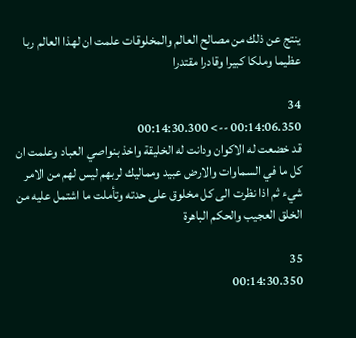ينتج عن ذلك من مصالح العالم والمخلوقات علمت ان لهذا العالم ربا عظيما وملكا كبيرا وقادرا مقتدرا

34
00:14:06.350 --> 00:14:30.300
قد خضعت له الاكوان ودانت له الخليقة واخذ بنواصي العباد وعلمت ان كل ما في السماوات والارض عبيد ومماليك لربهم ليس لهم من الامر شيء ثم اذا نظرت الى كل مخلوق على حدته وتأملت ما اشتمل عليه من الخلق العجيب والحكم الباهرة

35
00:14:30.350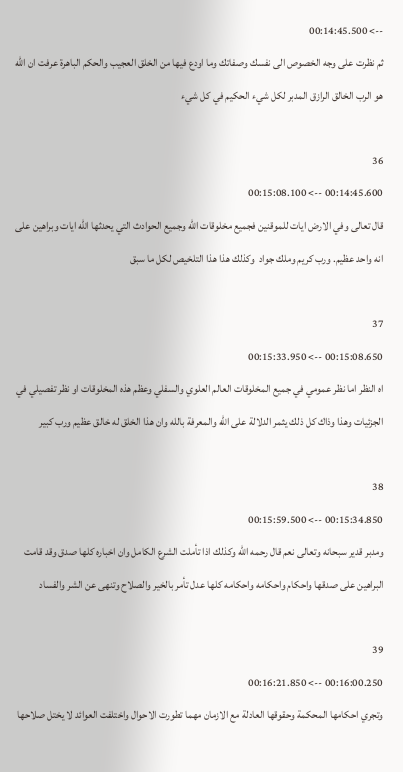--> 00:14:45.500
ثم نظرت على وجه الخصوص الى نفسك وصفاتك وما اودع فيها من الخلق العجيب والحكم الباهرة عرفت ان الله هو الرب الخالق الرازق المدبر لكل شيء الحكيم في كل شيء

36
00:14:45.600 --> 00:15:08.100
قال تعالى وفي الارض ايات للموقنين فجميع مخلوقات الله وجميع الحوادث التي يحدثها الله ايات وبراهين على انه واحد عظيم. ورب كريم وملك جواد  وكذلك هذا هذا التلخيص لكل ما سبق

37
00:15:08.650 --> 00:15:33.950
اه النظر اما نظر عمومي في جميع المخلوقات العالم العلوي والسفلي وعظم هذه المخلوقات او نظر تفصيلي في الجزئيات وهذا وذاك كل ذلك يثمر الدلالة على الله والمعرفة بالله وان هذا الخلق له خالق عظيم ورب كبير

38
00:15:34.850 --> 00:15:59.500
ومدبر قدير سبحانه وتعالى نعم قال رحمه الله وكذلك اذا تأملت الشرع الكامل وان اخباره كلها صدق وقد قامت البراهين على صدقها واحكام واحكامه واحكامه كلها عدل تأمر بالخير والصلاح وتنهى عن الشر والفساد

39
00:16:00.250 --> 00:16:21.850
وتجري احكامها المحكمة وحقوقها العادلة مع الازمان مهما تطورت الاحوال واختلفت العوائد لا يختل صلاحها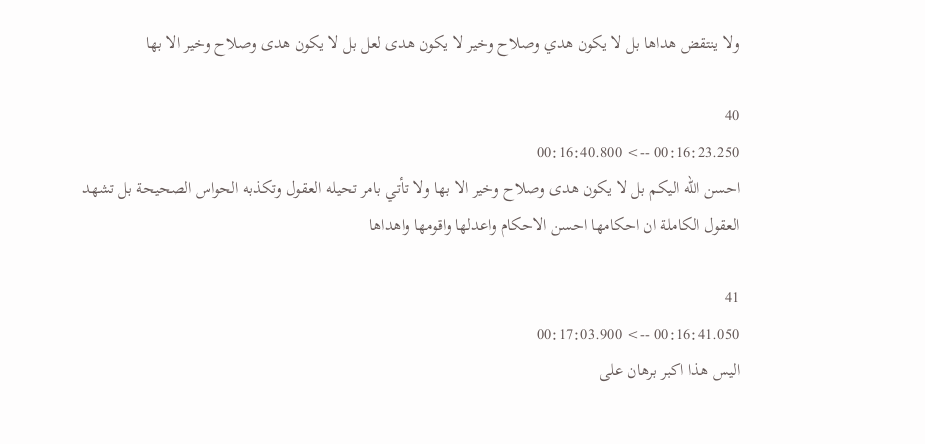ولا ينتقض هداها بل لا يكون هدي وصلاح وخير لا يكون هدى لعل بل لا يكون هدى وصلاح وخير الا بها

40
00:16:23.250 --> 00:16:40.800
احسن الله اليكم بل لا يكون هدى وصلاح وخير الا بها ولا تأتي بامر تحيله العقول وتكذبه الحواس الصحيحة بل تشهد العقول الكاملة ان احكامها احسن الاحكام واعدلها واقومها واهداها

41
00:16:41.050 --> 00:17:03.900
اليس هذا اكبر برهان على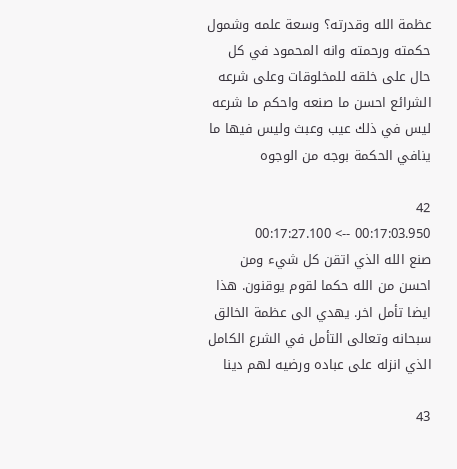عظمة الله وقدرته؟ وسعة علمه وشمول حكمته ورحمته وانه المحمود في كل حال على خلقه للمخلوقات وعلى شرعه الشرائع احسن ما صنعه واحكم ما شرعه ليس في ذلك عيب وعبث وليس فيها ما ينافي الحكمة بوجه من الوجوه

42
00:17:03.950 --> 00:17:27.100
صنع الله الذي اتقن كل شيء ومن احسن من الله حكما لقوم يوقنون. هذا ايضا تأمل اخر. يهدي الى عظمة الخالق سبحانه وتعالى التأمل في الشرع الكامل الذي انزله على عباده ورضيه لهم دينا

43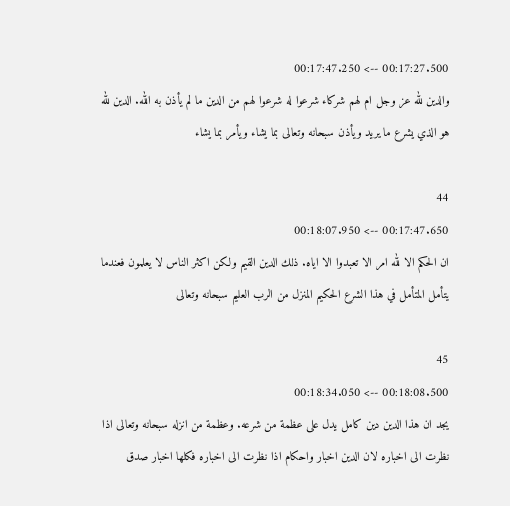00:17:27.500 --> 00:17:47.250
والدين لله عز وجل ام لهم شركاء شرعوا له شرعوا لهم من الدين ما لم يأذن به الله. الدين لله هو الذي يشرع ما يريد ويأذن سبحانه وتعالى بما يشاء ويأمر بما يشاء

44
00:17:47.650 --> 00:18:07.950
ان الحكم الا لله امر الا تعبدوا الا اياه. ذلك الدين القيم ولكن اكثر الناس لا يعلمون فعندما يتأمل المتأمل في هذا الشرع الحكيم المنزل من الرب العليم سبحانه وتعالى

45
00:18:08.500 --> 00:18:34.050
يجد ان هذا الدين دين كامل يدل على عظمة من شرعه. وعظمة من انزله سبحانه وتعالى اذا نظرت الى اخباره لان الدين اخبار واحكام اذا نظرت الى اخباره فكلها اخبار صدق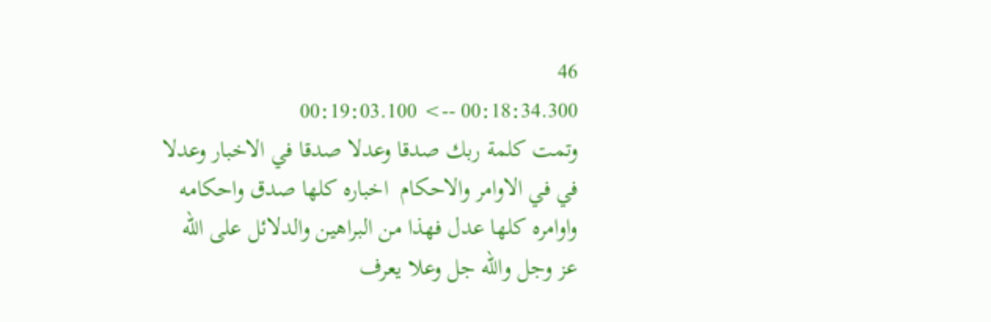46
00:18:34.300 --> 00:19:03.100
وتمت كلمة ربك صدقا وعدلا صدقا في الاخبار وعدلا في في الاوامر والاحكام  اخباره كلها صدق واحكامه واوامره كلها عدل فهذا من البراهين والدلائل على الله عز وجل والله جل وعلا يعرف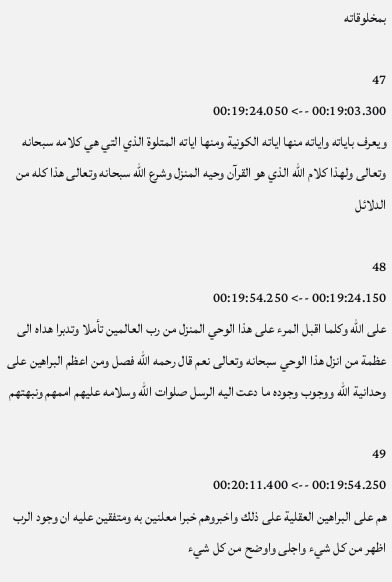بمخلوقاته

47
00:19:03.300 --> 00:19:24.050
ويعرف باياته واياته منها اياته الكونية ومنها اياته المتلوة الذي التي هي كلامه سبحانه وتعالى ولهذا كلام الله الذي هو القرآن وحيه المنزل وشرع الله سبحانه وتعالى هذا كله من الدلائل

48
00:19:24.150 --> 00:19:54.250
على الله وكلما اقبل المرء على هذا الوحي المنزل من رب العالمين تأملا وتدبرا هداه الى عظمة من انزل هذا الوحي سبحانه وتعالى نعم قال رحمه الله فصل ومن اعظم البراهين على وحدانية الله ووجوب وجوده ما دعت اليه الرسل صلوات الله وسلامه عليهم اممهم ونبهتهم

49
00:19:54.250 --> 00:20:11.400
هم على البراهين العقلية على ذلك واخبروهم خبرا معلنين به ومتفقين عليه ان وجود الرب اظهر من كل شيء واجلى واوضح من كل شيء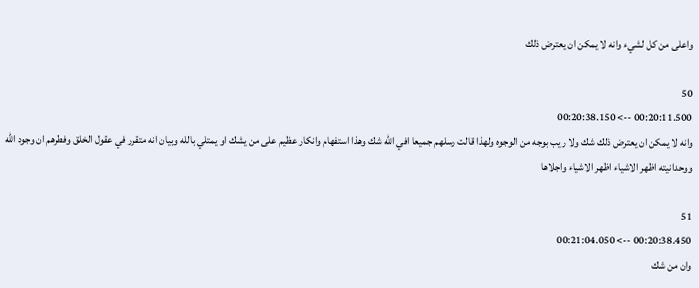واعلى من كل لشيء وانه لا يمكن ان يعترض ذلك

50
00:20:11.500 --> 00:20:38.150
وانه لا يمكن ان يعترض ذلك شك ولا ريب بوجه من الوجوه ولهذا قالت رسلهم جميعا افي الله شك وهذا استفهام وانكار عظيم على من يشك او يمتلي بالله وبيان انه متقرر في عقول الخلق وفطرهم ان وجود الله ووحدانيته اظهر الاشياء اظهر الاشياء واجلاها

51
00:20:38.450 --> 00:21:04.050
وان من شك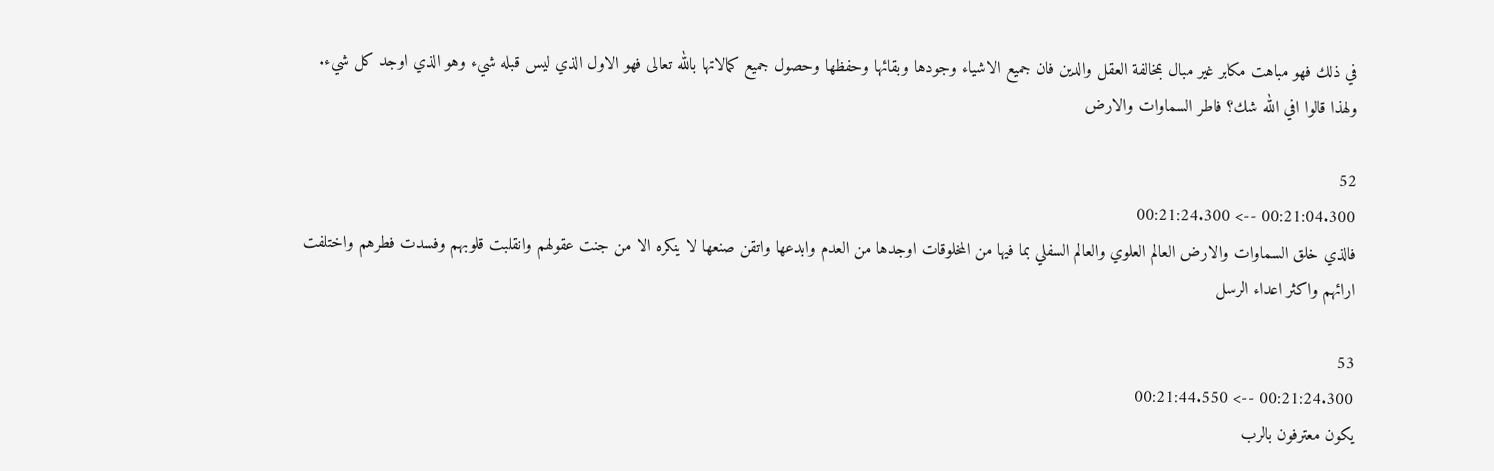في ذلك فهو مباهت مكابر غير مبال بمخالفة العقل والدين فان جميع الاشياء وجودها وبقائها وحفظها وحصول جميع كمالاتها بالله تعالى فهو الاول الذي ليس قبله شيء وهو الذي اوجد كل شيء. ولهذا قالوا افي الله شك؟ فاطر السماوات والارض

52
00:21:04.300 --> 00:21:24.300
فالذي خلق السماوات والارض العالم العلوي والعالم السفلي بما فيها من المخلوقات اوجدها من العدم وابدعها واتقن صنعها لا ينكره الا من جنت عقولهم وانقلبت قلوبهم وفسدت فطرهم واختلفت ارائهم واكثر اعداء الرسل

53
00:21:24.300 --> 00:21:44.550
يكون معترفون بالرب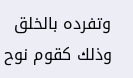وتفرده بالخلق وذلك كقوم نوح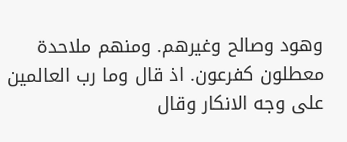وهود وصالح وغيرهم. ومنهم ملاحدة معطلون كفرعون. اذ قال وما رب العالمين على وجه الانكار وقال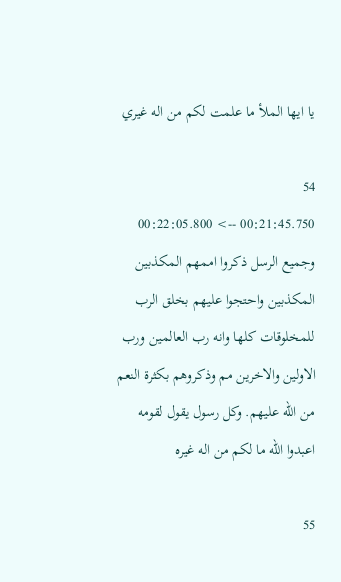يا ايها الملأ ما علمت لكم من اله غيري

54
00:21:45.750 --> 00:22:05.800
وجميع الرسل ذكروا اممهم المكذبين المكذبين واحتجوا عليهم بخلق الرب للمخلوقات كلها وانه رب العالمين ورب الاولين والاخرين مم وذكروهم بكثرة النعم من الله عليهم. وكل رسول يقول لقومه اعبدوا الله ما لكم من اله غيره

55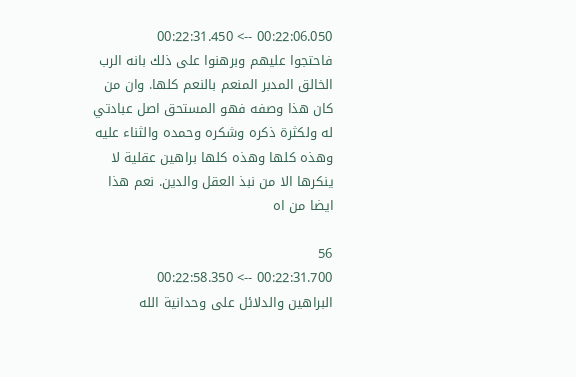00:22:06.050 --> 00:22:31.450
فاحتجوا عليهم وبرهنوا على ذلك بانه الرب الخالق المدبر المنعم بالنعم كلها. وان من كان هذا وصفه فهو المستحق اصل عبادتي له ولكثرة ذكره وشكره وحمده والثناء عليه وهذه كلها وهذه كلها براهين عقلية لا ينكرها الا من نبذ العقل والدين. نعم هذا ايضا من اه

56
00:22:31.700 --> 00:22:58.350
البراهين والدلائل على وحدانية الله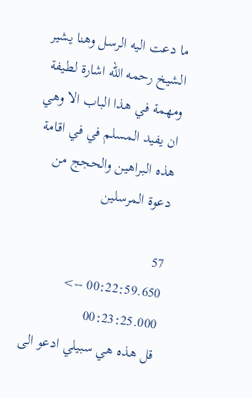ما دعت اليه الرسل وهنا يشير الشيخ رحمه الله اشارة لطيفة ومهمة في هذا الباب الا وهي ان يفيد المسلم في في اقامة هذه البراهين والحجج من دعوة المرسلين

57
00:22:59.650 --> 00:23:25.000
قل هذه هي سبيلي ادعو الى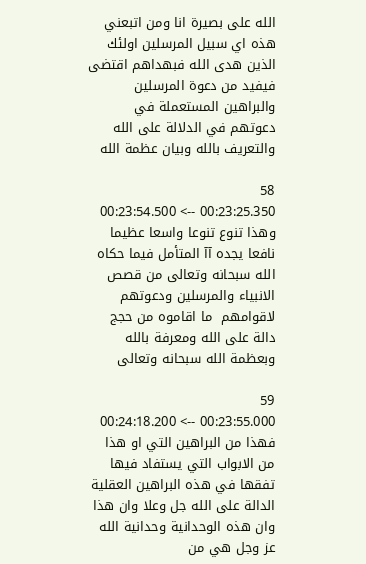الله على بصيرة انا ومن اتبعني هذه اي سبيل المرسلين اولئك الذين هدى الله فبهداهم اقتضى فيفيد من دعوة المرسلين والبراهين المستعملة في دعوتهم في الدلالة على الله والتعريف بالله وبيان عظمة الله

58
00:23:25.350 --> 00:23:54.500
وهذا تنوع تنوعا واسعا عظيما نافعا يجده آآ المتأمل فيما حكاه الله سبحانه وتعالى من قصص الانبياء والمرسلين ودعوتهم لاقوامهم  ما اقاموه من حجج دالة على الله ومعرفة بالله وبعظمة الله سبحانه وتعالى

59
00:23:55.000 --> 00:24:18.200
فهذا من البراهين التي او هذا من الابواب التي يستفاد فيها تفقها في هذه البراهين العقلية الدالة على الله جل وعلا وان هذا وان هذه الوحدانية وحدانية الله عز وجل هي من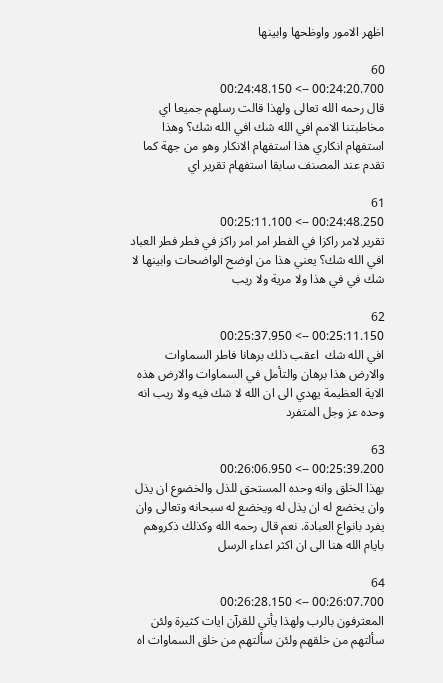اظهر الامور واوظحها وابينها

60
00:24:20.700 --> 00:24:48.150
قال رحمه الله تعالى ولهذا قالت رسلهم جميعا اي مخاطبتنا الامم افي الله شك افي الله شك؟ وهذا استفهام انكاري هذا استفهام الانكار وهو من جهة كما تقدم عند المصنف سابقا استفهام تقرير اي

61
00:24:48.250 --> 00:25:11.100
تقرير لامر راكزا في الفطر امر امر راكز في فطر فطر العباد افي الله شك؟ يعني هذا من اوضح الواضحات وابينها لا شك في في هذا ولا مرية ولا ريب

62
00:25:11.150 --> 00:25:37.950
افي الله شك  اعقب ذلك برهانا فاطر السماوات والارض هذا برهان والتأمل في السماوات والارض هذه الاية العظيمة يهدي الى ان الله لا شك فيه ولا ريب انه وحده عز وجل المتفرد

63
00:25:39.200 --> 00:26:06.950
بهذا الخلق وانه وحده المستحق للذل والخضوع ان يذل وان يخضع له ان يذل له ويخضع له سبحانه وتعالى وان يفرد بانواع العبادة. نعم قال رحمه الله وكذلك ذكروهم بايام الله هنا الى ان اكثر اعداء الرسل

64
00:26:07.700 --> 00:26:28.150
المعترفون بالرب ولهذا يأتي للقرآن ايات كثيرة ولئن سألتهم من خلقهم ولئن سألتهم من خلق السماوات اه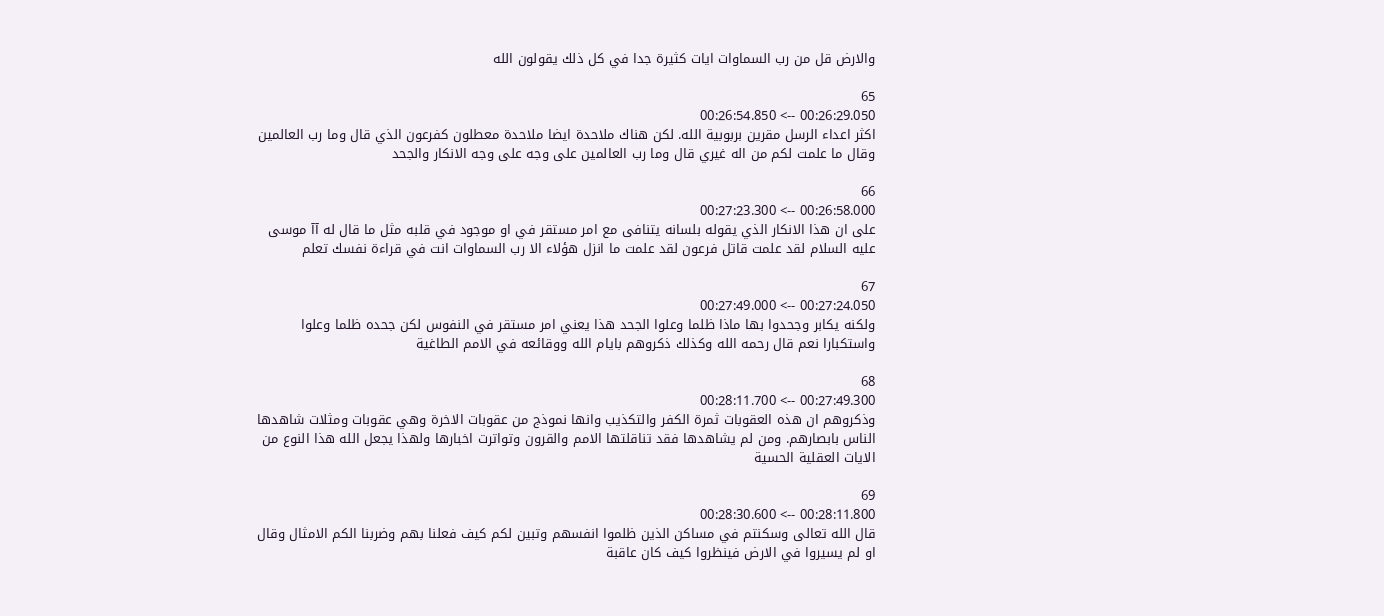والارض قل من رب السماوات ايات كثيرة جدا في كل ذلك يقولون الله

65
00:26:29.050 --> 00:26:54.850
اكثر اعداء الرسل مقرين بربوبية الله. لكن هناك ملاحدة ايضا ملاحدة معطلون كفرعون الذي قال وما رب العالمين وقال ما علمت لكم من اله غيري قال وما رب العالمين على وجه على وجه الانكار والجحد

66
00:26:58.000 --> 00:27:23.300
على ان هذا الانكار الذي يقوله بلسانه يتنافى مع امر مستقر في او موجود في قلبه مثل ما قال له آآ موسى عليه السلام لقد علمت قاتل فرعون لقد علمت ما انزل هؤلاء الا رب السماوات انت في قراءة نفسك تعلم

67
00:27:24.050 --> 00:27:49.000
ولكنه يكابر وجحدوا بها ماذا ظلما وعلوا الجحد هذا يعني امر مستقر في النفوس لكن جحده ظلما وعلوا واستكبارا نعم قال رحمه الله وكذلك ذكروهم بايام الله ووقائعه في الامم الطاغية

68
00:27:49.300 --> 00:28:11.700
وذكروهم ان هذه العقوبات ثمرة الكفر والتكذيب وانها نموذج من عقوبات الاخرة وهي عقوبات ومثلات شاهدها الناس بابصارهم. ومن لم يشاهدها فقد تناقلتها الامم والقرون وتواترت اخبارها ولهذا يجعل الله هذا النوع من الايات العقلية الحسية

69
00:28:11.800 --> 00:28:30.600
قال الله تعالى وسكنتم في مساكن الذين ظلموا انفسهم وتبين لكم كيف فعلنا بهم وضربنا الكم الامثال وقال او لم يسيروا في الارض فينظروا كيف كان عاقبة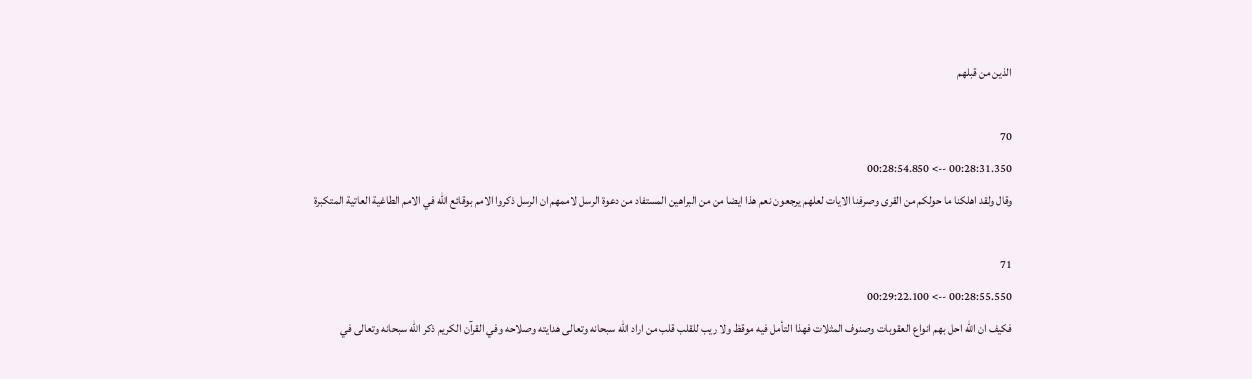الذين من قبلهم

70
00:28:31.350 --> 00:28:54.850
وقال ولقد اهلكنا ما حولكم من القرى وصرفنا الايات لعلهم يرجعون نعم هذا ايضا من من البراهين المستفاد من دعوة الرسل لاممهم ان الرسل ذكروا الامم بوقائع الله في الامم الطاغية العاتية المتكبرة

71
00:28:55.550 --> 00:29:22.100
فكيف ان الله احل بهم انواع العقوبات وصنوف المثلات فهذا التأمل فيه موقظ ولا ريب للقلب قلب من اراد الله سبحانه وتعالى هدايته وصلاحه وفي القرآن الكريم ذكر الله سبحانه وتعالى في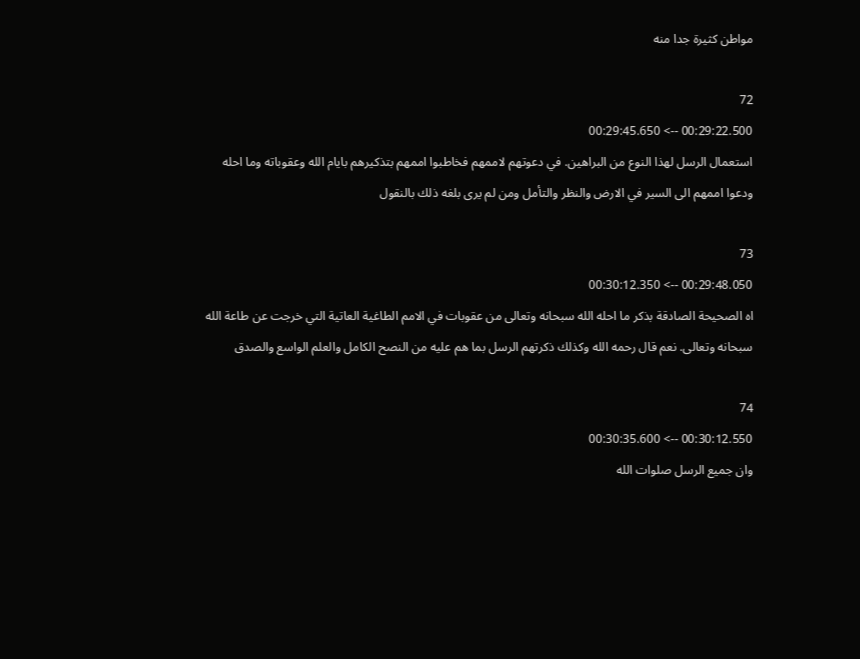مواطن كثيرة جدا منه

72
00:29:22.500 --> 00:29:45.650
استعمال الرسل لهذا النوع من البراهين. في دعوتهم لاممهم فخاطبوا اممهم بتذكيرهم بايام الله وعقوباته وما احله ودعوا اممهم الى السير في الارض والنظر والتأمل ومن لم يرى بلغه ذلك بالنقول

73
00:29:48.050 --> 00:30:12.350
اه الصحيحة الصادقة بذكر ما احله الله سبحانه وتعالى من عقوبات في الامم الطاغية العاتية التي خرجت عن طاعة الله سبحانه وتعالى. نعم قال رحمه الله وكذلك ذكرتهم الرسل بما هم عليه من النصح الكامل والعلم الواسع والصدق

74
00:30:12.550 --> 00:30:35.600
وان جميع الرسل صلوات الله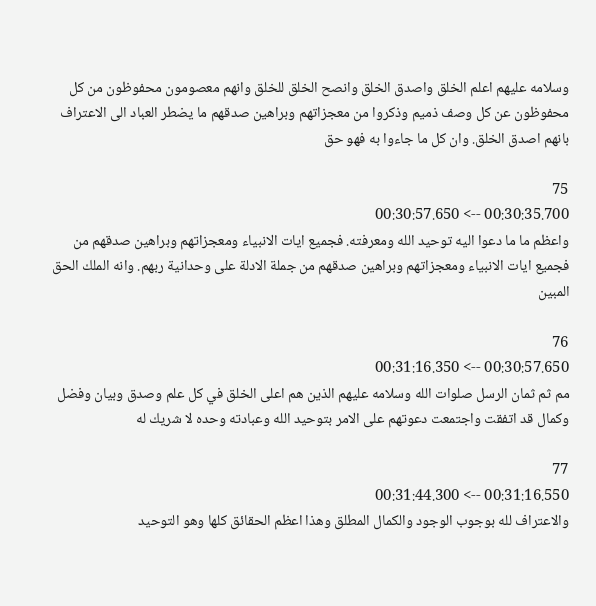وسلامه عليهم اعلم الخلق واصدق الخلق وانصح الخلق للخلق وانهم معصومون محفوظون من كل محفوظون عن كل وصف ذميم وذكروا من معجزاتهم وبراهين صدقهم ما يضطر العباد الى الاعتراف بانهم اصدق الخلق. وان كل ما جاءوا به فهو حق

75
00:30:35.700 --> 00:30:57.650
واعظم ما ما دعوا اليه توحيد الله ومعرفته. فجميع ايات الانبياء ومعجزاتهم وبراهين صدقهم من فجميع ايات الانبياء ومعجزاتهم وبراهين صدقهم من جملة الادلة على وحدانية ربهم. وانه الملك الحق المبين

76
00:30:57.650 --> 00:31:16.350
مم ثم ثمان الرسل صلوات الله وسلامه عليهم الذين هم اعلى الخلق في كل علم وصدق وبيان وفضل وكمال قد اتفقت واجتمعت دعوتهم على الامر بتوحيد الله وعبادته وحده لا شريك له

77
00:31:16.550 --> 00:31:44.300
والاعتراف لله بوجوب الوجود والكمال المطلق وهذا اعظم الحقائق كلها وهو التوحيد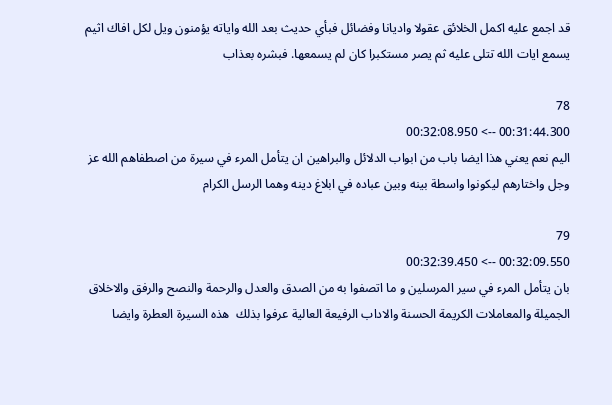قد اجمع عليه اكمل الخلائق عقولا واديانا وفضائل فبأي حديث بعد الله واياته يؤمنون ويل لكل افاك اثيم يسمع ايات الله تتلى عليه ثم يصر مستكبرا كان لم يسمعها. فبشره بعذاب

78
00:31:44.300 --> 00:32:08.950
اليم نعم يعني هذا ايضا باب من ابواب الدلائل والبراهين ان يتأمل المرء في سيرة من اصطفاهم الله عز وجل واختارهم ليكونوا واسطة بينه وبين عباده في ابلاغ دينه وهما الرسل الكرام

79
00:32:09.550 --> 00:32:39.450
بان يتأمل المرء في سير المرسلين و ما اتصفوا به من الصدق والعدل والرحمة والنصح والرفق والاخلاق الجميلة والمعاملات الكريمة الحسنة والاداب الرفيعة العالية عرفوا بذلك  هذه السيرة العطرة وايضا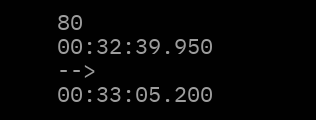80
00:32:39.950 --> 00:33:05.200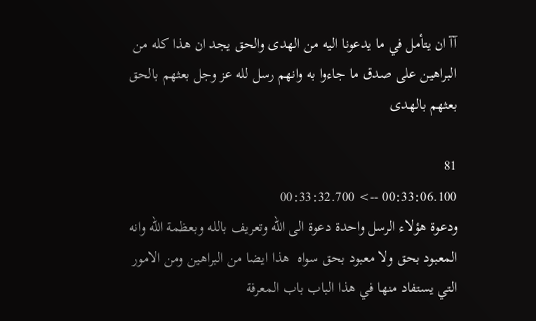آآ ان يتأمل في ما يدعونا اليه من الهدى والحق يجد ان هذا كله من البراهين على صدق ما جاءوا به وانهم رسل لله عز وجل بعثهم بالحق بعثهم بالهدى

81
00:33:06.100 --> 00:33:32.700
ودعوة هؤلاء الرسل واحدة دعوة الى الله وتعريف بالله وبعظمة الله وانه المعبود بحق ولا معبود بحق سواه  هذا ايضا من البراهين ومن الامور التي يستفاد منها في هذا الباب باب المعرفة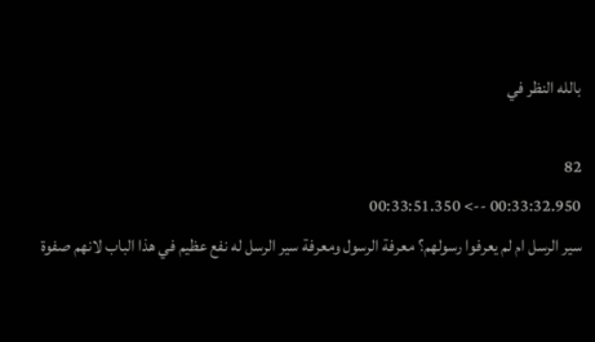بالله النظر في

82
00:33:32.950 --> 00:33:51.350
سير الرسل ام لم يعرفوا رسولهم؟ معرفة الرسول ومعرفة سير الرسل له نفع عظيم في هذا الباب لانهم صفوة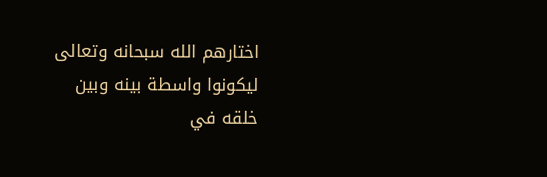اختارهم الله سبحانه وتعالى ليكونوا واسطة بينه وبين خلقه في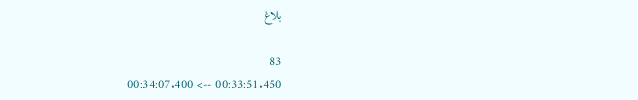بلاغ

83
00:33:51.450 --> 00:34:07.400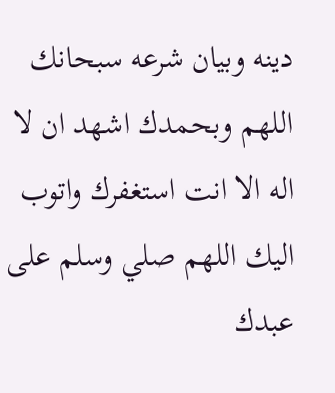دينه وبيان شرعه سبحانك اللهم وبحمدك اشهد ان لا اله الا انت استغفرك واتوب اليك اللهم صلي وسلم على عبدك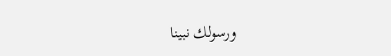ورسولك نبينا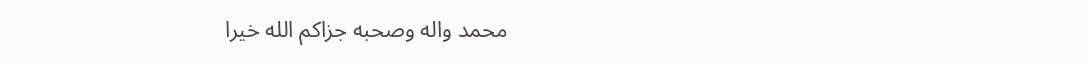محمد واله وصحبه جزاكم الله خيرا